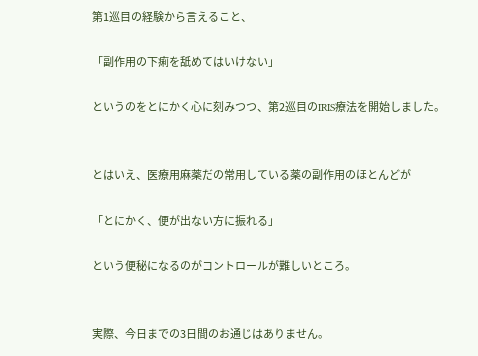第1巡目の経験から言えること、

「副作用の下痢を舐めてはいけない」

というのをとにかく心に刻みつつ、第2巡目のIRIS療法を開始しました。


とはいえ、医療用麻薬だの常用している薬の副作用のほとんどが

「とにかく、便が出ない方に振れる」

という便秘になるのがコントロールが難しいところ。


実際、今日までの3日間のお通じはありません。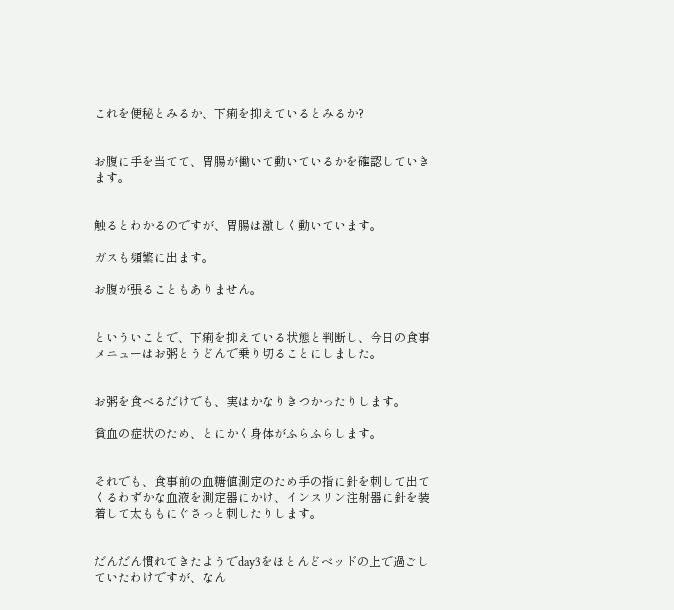これを便秘とみるか、下痢を抑えているとみるか?


お腹に手を当てて、胃腸が働いて動いているかを確認していきます。


触るとわかるのですが、胃腸は激しく動いています。

ガスも頻繁に出ます。

お腹が張ることもありません。


といういことで、下痢を抑えている状態と判断し、今日の食事メニューはお粥とうどんで乗り切ることにしました。


お粥を食べるだけでも、実はかなりきつかったりします。

貧血の症状のため、とにかく身体がふらふらします。


それでも、食事前の血糖値測定のため手の指に針を刺して出てくるわずかな血液を測定器にかけ、インスリン注射器に針を装着して太ももにぐさっと刺したりします。


だんだん慣れてきたようでday3をほとんどベッドの上で過ごしていたわけですが、なん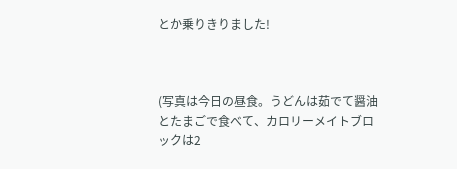とか乗りきりました!



(写真は今日の昼食。うどんは茹でて醤油とたまごで食べて、カロリーメイトブロックは2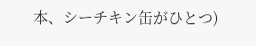本、シーチキン缶がひとつ)